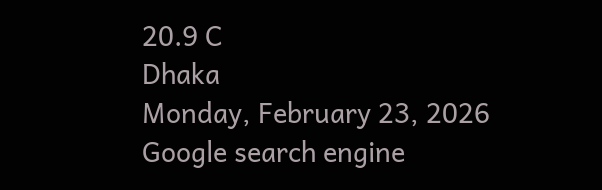20.9 C
Dhaka
Monday, February 23, 2026
Google search engine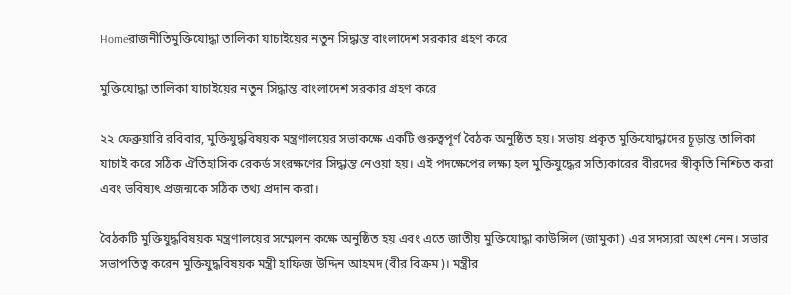Homeরাজনীতিমুক্তিযোদ্ধা তালিকা যাচাইয়ের নতুন সিদ্ধান্ত বাংলাদেশ সরকার গ্রহণ করে

মুক্তিযোদ্ধা তালিকা যাচাইয়ের নতুন সিদ্ধান্ত বাংলাদেশ সরকার গ্রহণ করে

২২ ফেব্রুয়ারি রবিবার, মুক্তিযুদ্ধবিষয়ক মন্ত্রণালয়ের সভাকক্ষে একটি গুরুত্বপূর্ণ বৈঠক অনুষ্ঠিত হয়। সভায় প্রকৃত মুক্তিযোদ্ধাদের চূড়ান্ত তালিকা যাচাই করে সঠিক ঐতিহাসিক রেকর্ড সংরক্ষণের সিদ্ধান্ত নেওয়া হয়। এই পদক্ষেপের লক্ষ্য হল মুক্তিযুদ্ধের সত্যিকারের বীরদের স্বীকৃতি নিশ্চিত করা এবং ভবিষ্যৎ প্রজন্মকে সঠিক তথ্য প্রদান করা।

বৈঠকটি মুক্তিযুদ্ধবিষয়ক মন্ত্রণালয়ের সম্মেলন কক্ষে অনুষ্ঠিত হয় এবং এতে জাতীয় মুক্তিযোদ্ধা কাউন্সিল (জামুকা) এর সদস্যরা অংশ নেন। সভার সভাপতিত্ব করেন মুক্তিযুদ্ধবিষয়ক মন্ত্রী হাফিজ উদ্দিন আহমদ (বীর বিক্রম)। মন্ত্রীর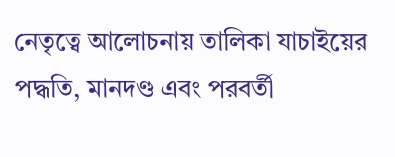নেতৃত্বে আলোচনায় তালিকা যাচাইয়ের পদ্ধতি, মানদণ্ড এবং পরবর্তী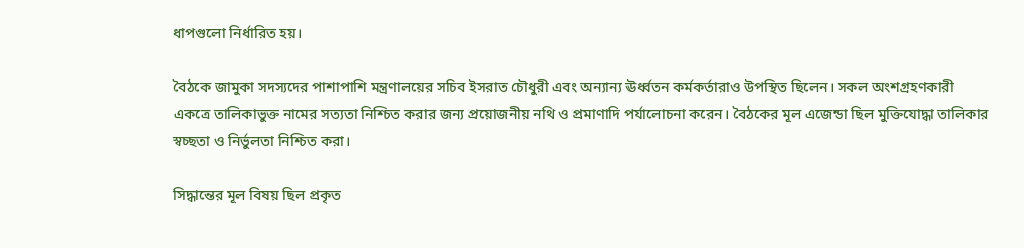ধাপগুলো নির্ধারিত হয়।

বৈঠকে জামুকা সদস্যদের পাশাপাশি মন্ত্রণালয়ের সচিব ইসরাত চৌধুরী এবং অন্যান্য ঊর্ধ্বতন কর্মকর্তারাও উপস্থিত ছিলেন। সকল অংশগ্রহণকারী একত্রে তালিকাভুক্ত নামের সত্যতা নিশ্চিত করার জন্য প্রয়োজনীয় নথি ও প্রমাণাদি পর্যালোচনা করেন। বৈঠকের মূল এজেন্ডা ছিল মুক্তিযোদ্ধা তালিকার স্বচ্ছতা ও নির্ভুলতা নিশ্চিত করা।

সিদ্ধান্তের মূল বিষয় ছিল প্রকৃত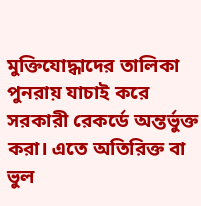মুক্তিযোদ্ধাদের তালিকা পুনরায় যাচাই করে সরকারী রেকর্ডে অন্তর্ভুক্ত করা। এতে অতিরিক্ত বা ভুল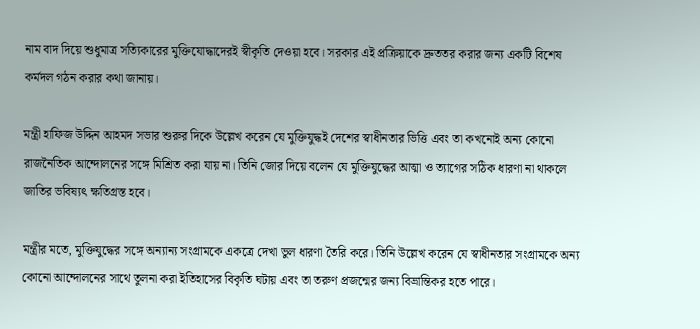নাম বাদ দিয়ে শুধুমাত্র সত্যিকারের মুক্তিযোদ্ধাদেরই স্বীকৃতি দেওয়া হবে। সরকার এই প্রক্রিয়াকে দ্রুততর করার জন্য একটি বিশেষ কর্মদল গঠন করার কথা জানায়।

মন্ত্ৰী হাফিজ উদ্দিন আহমদ সভার শুরুর দিকে উল্লেখ করেন যে মুক্তিযুদ্ধই দেশের স্বাধীনতার ভিত্তি এবং তা কখনোই অন্য কোনো রাজনৈতিক আন্দোলনের সঙ্গে মিশ্রিত করা যায় না। তিনি জোর দিয়ে বলেন যে মুক্তিযুদ্ধের আত্মা ও ত্যাগের সঠিক ধারণা না থাকলে জাতির ভবিষ্যৎ ক্ষতিগ্রস্ত হবে।

মন্ত্রীর মতে, মুক্তিযুদ্ধের সঙ্গে অন্যান্য সংগ্রামকে একত্রে দেখা ভুল ধারণা তৈরি করে। তিনি উল্লেখ করেন যে স্বাধীনতার সংগ্রামকে অন্য কোনো আন্দোলনের সাথে তুলনা করা ইতিহাসের বিকৃতি ঘটায় এবং তা তরুণ প্রজন্মের জন্য বিভ্রান্তিকর হতে পারে।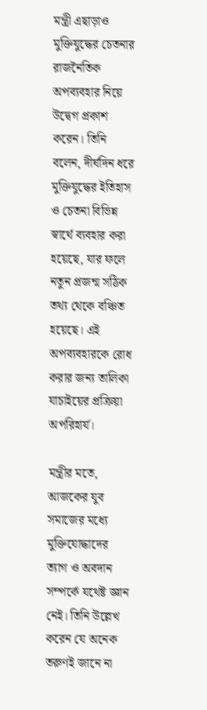মন্ত্ৰী এছাড়াও মুক্তিযুদ্ধের চেতনার রাজনৈতিক অপব্যবহার নিয়ে উদ্বেগ প্রকাশ করেন। তিনি বলেন, দীর্ঘদিন ধরে মুক্তিযুদ্ধের ইতিহাস ও চেতনা বিভিন্ন স্বার্থে ব্যবহার করা হয়েছে, যার ফলে নতুন প্রজন্ম সঠিক তথ্য থেকে বঞ্চিত হয়েছে। এই অপব্যবহারকে রোধ করার জন্য তালিকা যাচাইয়ের প্রক্রিয়া অপরিহার্য।

মন্ত্রীর মতে, আজকের যুব সমাজের মধ্যে মুক্তিযোদ্ধাদের ত্যাগ ও অবদান সম্পর্কে যথেষ্ট জ্ঞান নেই। তিনি উল্লেখ করেন যে অনেক তরুণই জানে না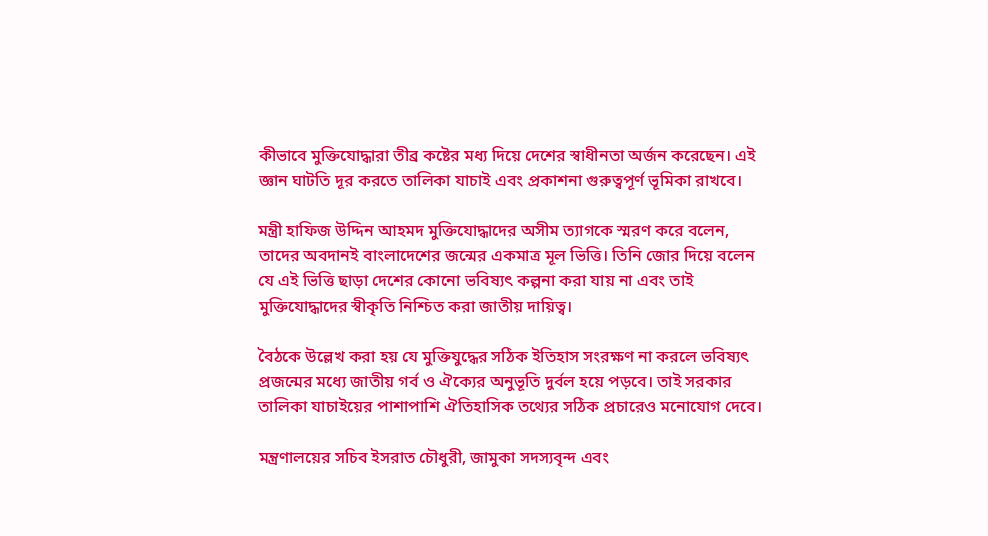কীভাবে মুক্তিযোদ্ধারা তীব্র কষ্টের মধ্য দিয়ে দেশের স্বাধীনতা অর্জন করেছেন। এই জ্ঞান ঘাটতি দূর করতে তালিকা যাচাই এবং প্রকাশনা গুরুত্বপূর্ণ ভূমিকা রাখবে।

মন্ত্ৰী হাফিজ উদ্দিন আহমদ মুক্তিযোদ্ধাদের অসীম ত্যাগকে স্মরণ করে বলেন, তাদের অবদানই বাংলাদেশের জন্মের একমাত্র মূল ভিত্তি। তিনি জোর দিয়ে বলেন যে এই ভিত্তি ছাড়া দেশের কোনো ভবিষ্যৎ কল্পনা করা যায় না এবং তাই মুক্তিযোদ্ধাদের স্বীকৃতি নিশ্চিত করা জাতীয় দায়িত্ব।

বৈঠকে উল্লেখ করা হয় যে মুক্তিযুদ্ধের সঠিক ইতিহাস সংরক্ষণ না করলে ভবিষ্যৎ প্রজন্মের মধ্যে জাতীয় গর্ব ও ঐক্যের অনুভূতি দুর্বল হয়ে পড়বে। তাই সরকার তালিকা যাচাইয়ের পাশাপাশি ঐতিহাসিক তথ্যের সঠিক প্রচারেও মনোযোগ দেবে।

মন্ত্রণালয়ের সচিব ইসরাত চৌধুরী, জামুকা সদস্যবৃন্দ এবং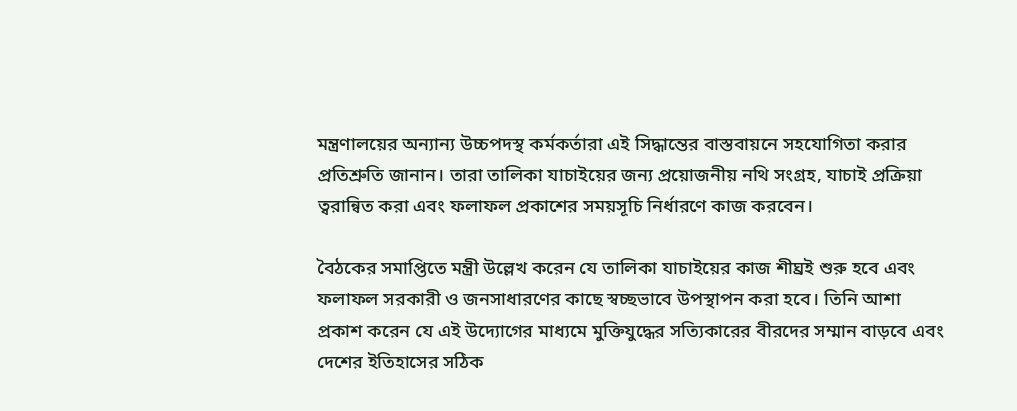মন্ত্রণালয়ের অন্যান্য উচ্চপদস্থ কর্মকর্তারা এই সিদ্ধান্তের বাস্তবায়নে সহযোগিতা করার প্রতিশ্রুতি জানান। তারা তালিকা যাচাইয়ের জন্য প্রয়োজনীয় নথি সংগ্রহ, যাচাই প্রক্রিয়া ত্বরান্বিত করা এবং ফলাফল প্রকাশের সময়সূচি নির্ধারণে কাজ করবেন।

বৈঠকের সমাপ্তিতে মন্ত্রী উল্লেখ করেন যে তালিকা যাচাইয়ের কাজ শীঘ্রই শুরু হবে এবং ফলাফল সরকারী ও জনসাধারণের কাছে স্বচ্ছভাবে উপস্থাপন করা হবে। তিনি আশা প্রকাশ করেন যে এই উদ্যোগের মাধ্যমে মুক্তিযুদ্ধের সত্যিকারের বীরদের সম্মান বাড়বে এবং দেশের ইতিহাসের সঠিক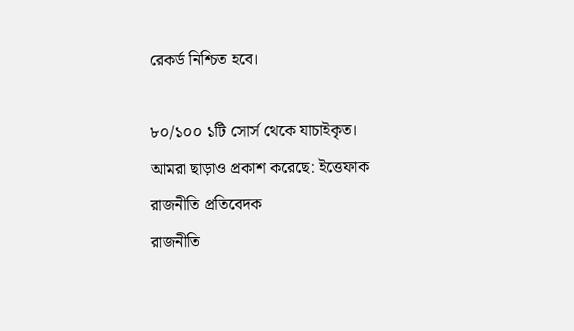রেকর্ড নিশ্চিত হবে।

৮০/১০০ ১টি সোর্স থেকে যাচাইকৃত।
আমরা ছাড়াও প্রকাশ করেছে: ইত্তেফাক
রাজনীতি প্রতিবেদক
রাজনীতি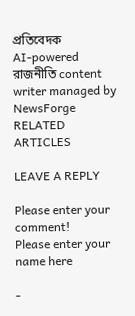প্রতিবেদক
AI-powered রাজনীতি content writer managed by NewsForge
RELATED ARTICLES

LEAVE A REPLY

Please enter your comment!
Please enter your name here

-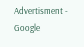Advertisment -
Google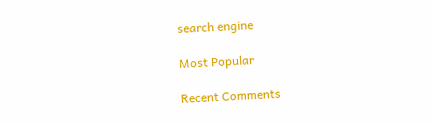search engine

Most Popular

Recent Comments